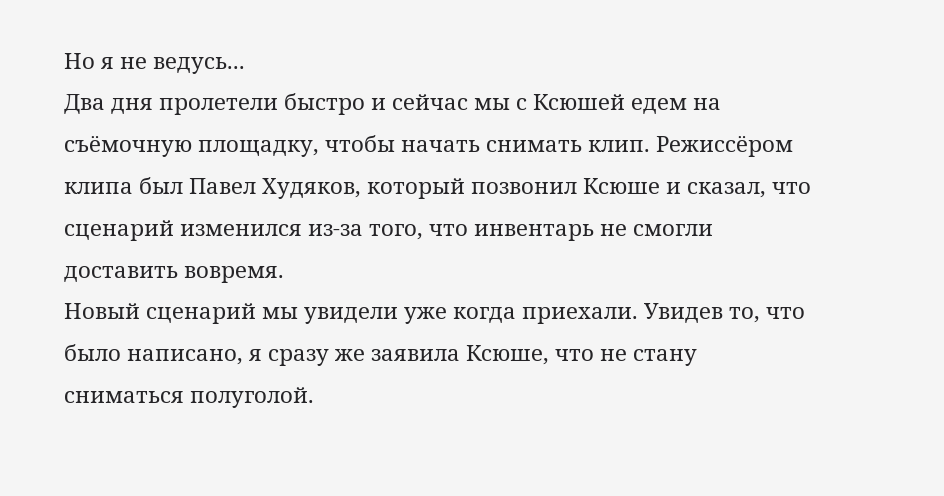Но я не ведусь...
Два дня пролетели быстро и сейчас мы с Ксюшей едем на съёмочную площадку, чтобы начать снимать клип. Режиссёром клипа был Павел Худяков, который позвонил Ксюше и сказал, что сценарий изменился из-за того, что инвентарь не смогли доставить вовремя.
Новый сценарий мы увидели уже когда приехали. Увидев то, что было написано, я сразу же заявила Ксюше, что не стану сниматься полуголой.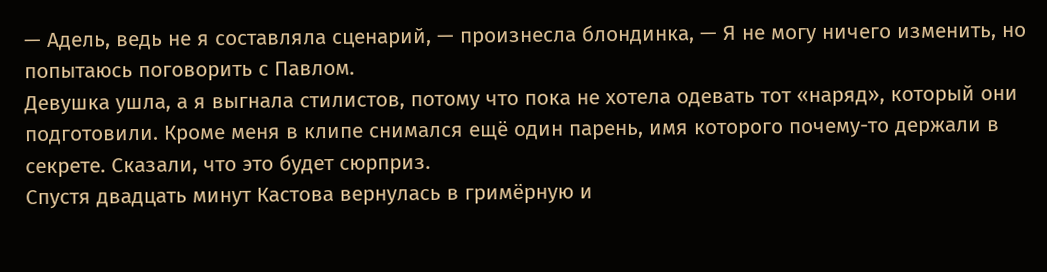— Адель, ведь не я составляла сценарий, — произнесла блондинка, — Я не могу ничего изменить, но попытаюсь поговорить с Павлом.
Девушка ушла, а я выгнала стилистов, потому что пока не хотела одевать тот «наряд», который они подготовили. Кроме меня в клипе снимался ещё один парень, имя которого почему-то держали в секрете. Сказали, что это будет сюрприз.
Спустя двадцать минут Кастова вернулась в гримёрную и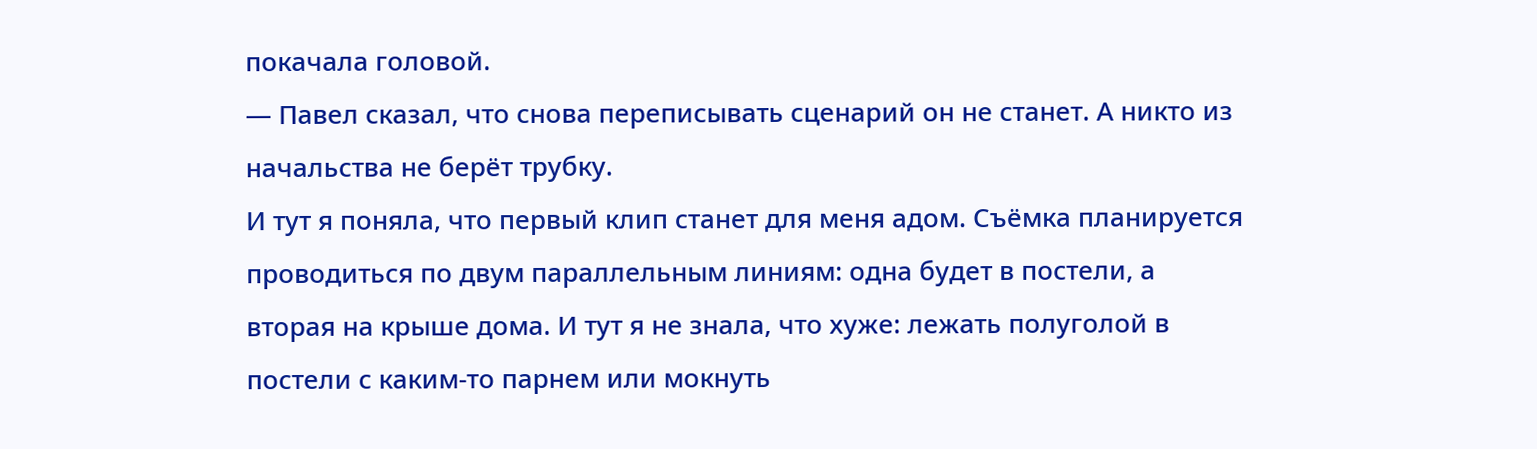покачала головой.
— Павел сказал, что снова переписывать сценарий он не станет. А никто из начальства не берёт трубку.
И тут я поняла, что первый клип станет для меня адом. Съёмка планируется проводиться по двум параллельным линиям: одна будет в постели, а вторая на крыше дома. И тут я не знала, что хуже: лежать полуголой в постели с каким-то парнем или мокнуть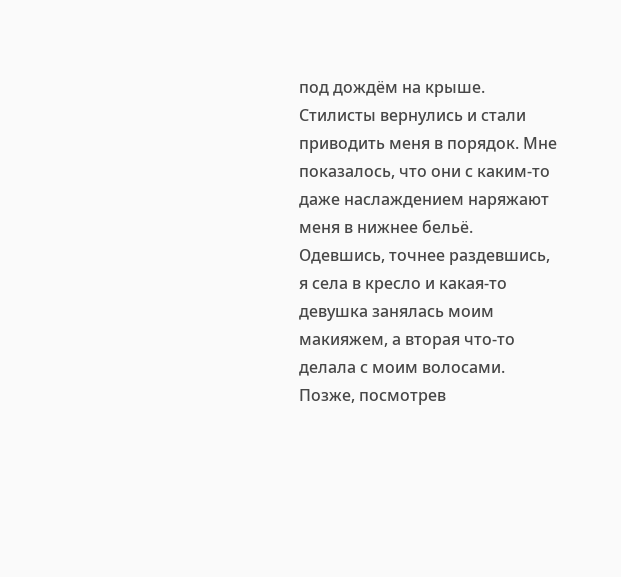под дождём на крыше.
Стилисты вернулись и стали приводить меня в порядок. Мне показалось, что они с каким-то даже наслаждением наряжают меня в нижнее бельё. Одевшись, точнее раздевшись, я села в кресло и какая-то девушка занялась моим макияжем, а вторая что-то делала с моим волосами.
Позже, посмотрев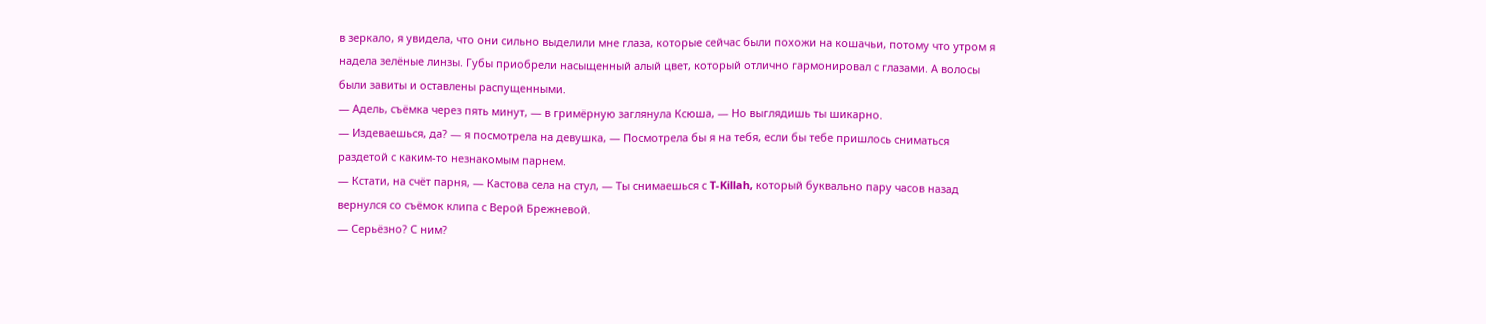в зеркало, я увидела, что они сильно выделили мне глаза, которые сейчас были похожи на кошачьи, потому что утром я надела зелёные линзы. Губы приобрели насыщенный алый цвет, который отлично гармонировал с глазами. А волосы были завиты и оставлены распущенными.
— Адель, съёмка через пять минут, — в гримёрную заглянула Ксюша, — Но выглядишь ты шикарно.
— Издеваешься, да? — я посмотрела на девушка, — Посмотрела бы я на тебя, если бы тебе пришлось сниматься раздетой с каким-то незнакомым парнем.
— Кстати, на счёт парня, — Кастова села на стул, — Ты снимаешься с T-Killah, который буквально пару часов назад вернулся со съёмок клипа с Верой Брежневой.
— Серьёзно? С ним?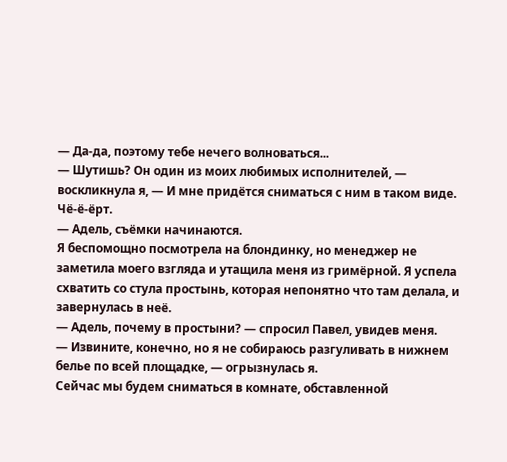— Да-да, поэтому тебе нечего волноваться...
— Шутишь? Он один из моих любимых исполнителей, — воскликнула я, — И мне придётся сниматься с ним в таком виде. Чё-ё-ёрт.
— Адель, съёмки начинаются.
Я беспомощно посмотрела на блондинку, но менеджер не заметила моего взгляда и утащила меня из гримёрной. Я успела схватить со стула простынь, которая непонятно что там делала, и завернулась в неё.
— Адель, почему в простыни? — спросил Павел, увидев меня.
— Извините, конечно, но я не собираюсь разгуливать в нижнем белье по всей площадке, — огрызнулась я.
Сейчас мы будем сниматься в комнате, обставленной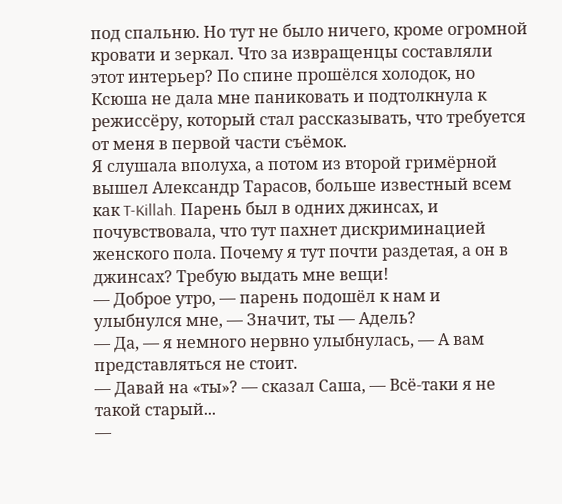под спальню. Но тут не было ничего, кроме огромной кровати и зеркал. Что за извращенцы составляли этот интерьер? По спине прошёлся холодок, но Ксюша не дала мне паниковать и подтолкнула к режиссёру, который стал рассказывать, что требуется от меня в первой части съёмок.
Я слушала вполуха, а потом из второй гримёрной вышел Александр Тарасов, больше известный всем как T-Killah. Парень был в одних джинсах, и почувствовала, что тут пахнет дискриминацией женского пола. Почему я тут почти раздетая, а он в джинсах? Требую выдать мне вещи!
— Доброе утро, — парень подошёл к нам и улыбнулся мне, — Значит, ты — Адель?
— Да, — я немного нервно улыбнулась, — А вам представляться не стоит.
— Давай на «ты»? — сказал Саша, — Всё-таки я не такой старый...
—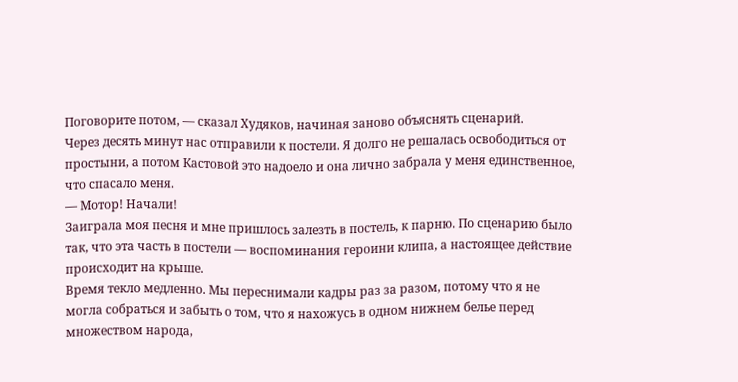Поговорите потом, — сказал Худяков, начиная заново объяснять сценарий.
Через десять минут нас отправили к постели. Я долго не решалась освободиться от простыни, а потом Кастовой это надоело и она лично забрала у меня единственное, что спасало меня.
— Мотор! Начали!
Заиграла моя песня и мне пришлось залезть в постель, к парню. По сценарию было так, что эта часть в постели — воспоминания героини клипа, а настоящее действие происходит на крыше.
Время текло медленно. Мы переснимали кадры раз за разом, потому что я не могла собраться и забыть о том, что я нахожусь в одном нижнем белье перед множеством народа,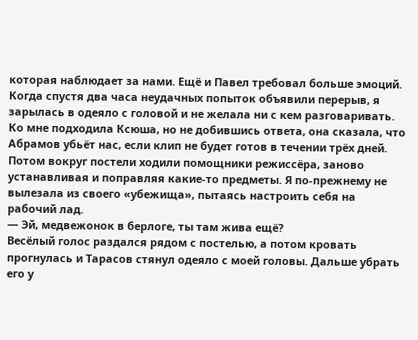которая наблюдает за нами. Ещё и Павел требовал больше эмоций.
Когда спустя два часа неудачных попыток объявили перерыв, я зарылась в одеяло с головой и не желала ни с кем разговаривать. Ко мне подходила Ксюша, но не добившись ответа, она сказала, что Абрамов убьёт нас, если клип не будет готов в течении трёх дней.
Потом вокруг постели ходили помощники режиссёра, заново устанавливая и поправляя какие-то предметы. Я по-прежнему не вылезала из своего «убежища», пытаясь настроить себя на рабочий лад.
— Эй, медвежонок в берлоге, ты там жива ещё?
Весёлый голос раздался рядом с постелью, а потом кровать прогнулась и Тарасов стянул одеяло с моей головы. Дальше убрать его у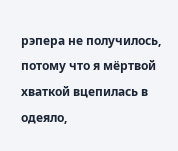рэпера не получилось, потому что я мёртвой хваткой вцепилась в одеяло,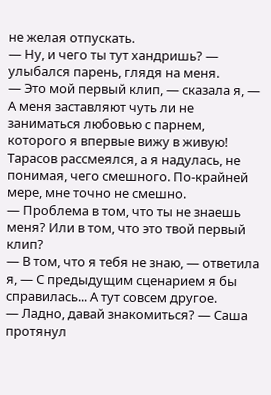не желая отпускать.
— Ну, и чего ты тут хандришь? — улыбался парень, глядя на меня.
— Это мой первый клип, — сказала я, — А меня заставляют чуть ли не заниматься любовью с парнем, которого я впервые вижу в живую!
Тарасов рассмеялся, а я надулась, не понимая, чего смешного. По-крайней мере, мне точно не смешно.
— Проблема в том, что ты не знаешь меня? Или в том, что это твой первый клип?
— В том, что я тебя не знаю, — ответила я, — С предыдущим сценарием я бы справилась... А тут совсем другое.
— Ладно, давай знакомиться? — Саша протянул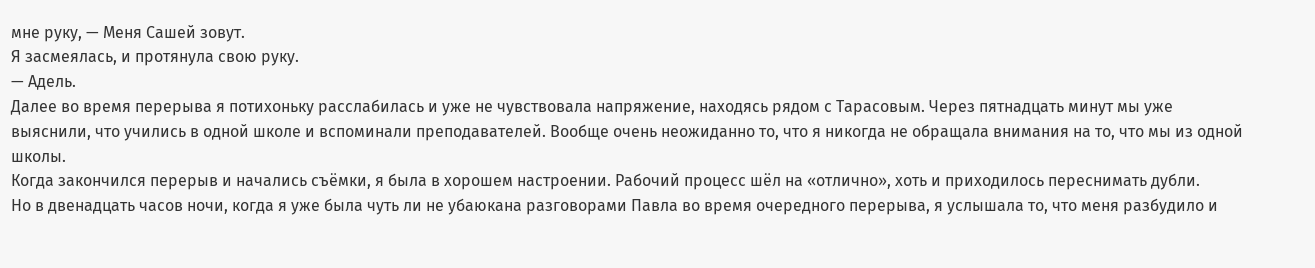мне руку, — Меня Сашей зовут.
Я засмеялась, и протянула свою руку.
— Адель.
Далее во время перерыва я потихоньку расслабилась и уже не чувствовала напряжение, находясь рядом с Тарасовым. Через пятнадцать минут мы уже выяснили, что учились в одной школе и вспоминали преподавателей. Вообще очень неожиданно то, что я никогда не обращала внимания на то, что мы из одной школы.
Когда закончился перерыв и начались съёмки, я была в хорошем настроении. Рабочий процесс шёл на «отлично», хоть и приходилось переснимать дубли.
Но в двенадцать часов ночи, когда я уже была чуть ли не убаюкана разговорами Павла во время очередного перерыва, я услышала то, что меня разбудило и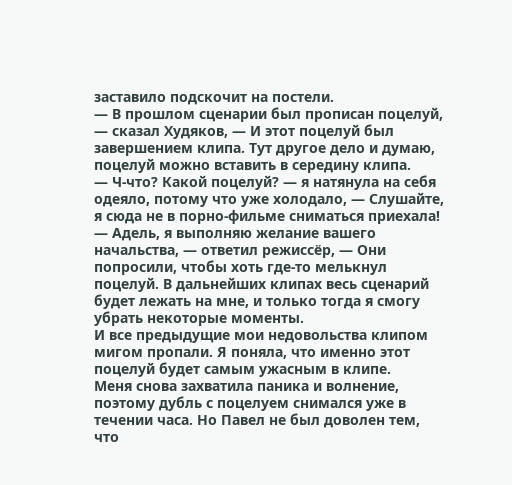заставило подскочит на постели.
— В прошлом сценарии был прописан поцелуй, — сказал Худяков, — И этот поцелуй был завершением клипа. Тут другое дело и думаю, поцелуй можно вставить в середину клипа.
— Ч-что? Какой поцелуй? — я натянула на себя одеяло, потому что уже холодало, — Слушайте, я сюда не в порно-фильме сниматься приехала!
— Адель, я выполняю желание вашего начальства, — ответил режиссёр, — Они попросили, чтобы хоть где-то мелькнул поцелуй. В дальнейших клипах весь сценарий будет лежать на мне, и только тогда я смогу убрать некоторые моменты.
И все предыдущие мои недовольства клипом мигом пропали. Я поняла, что именно этот поцелуй будет самым ужасным в клипе.
Меня снова захватила паника и волнение, поэтому дубль с поцелуем снимался уже в течении часа. Но Павел не был доволен тем, что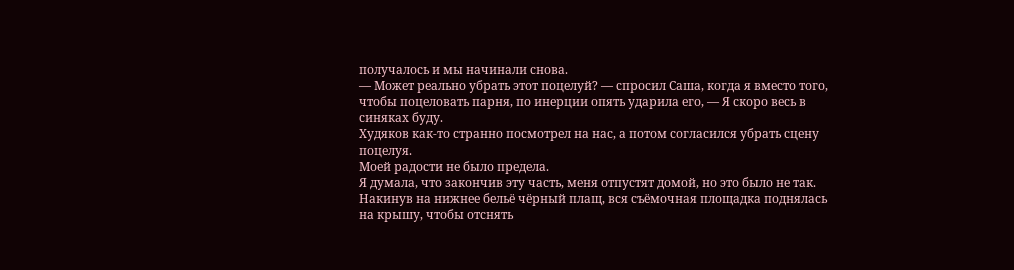получалось и мы начинали снова.
— Может реально убрать этот поцелуй? — спросил Саша, когда я вместо того, чтобы поцеловать парня, по инерции опять ударила его, — Я скоро весь в синяках буду.
Худяков как-то странно посмотрел на нас, а потом согласился убрать сцену поцелуя.
Моей радости не было предела.
Я думала, что закончив эту часть, меня отпустят домой, но это было не так. Накинув на нижнее бельё чёрный плащ, вся съёмочная площадка поднялась на крышу, чтобы отснять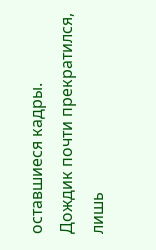оставшиеся кадры.
Дождик почти прекратился, лишь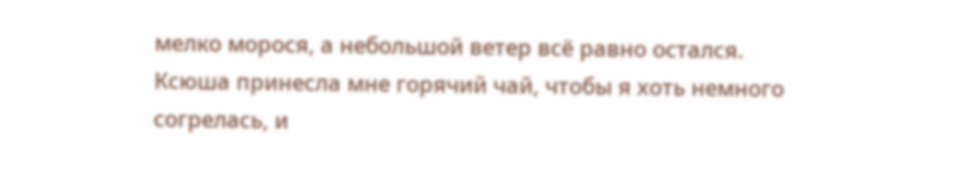мелко морося, а небольшой ветер всё равно остался. Ксюша принесла мне горячий чай, чтобы я хоть немного согрелась, и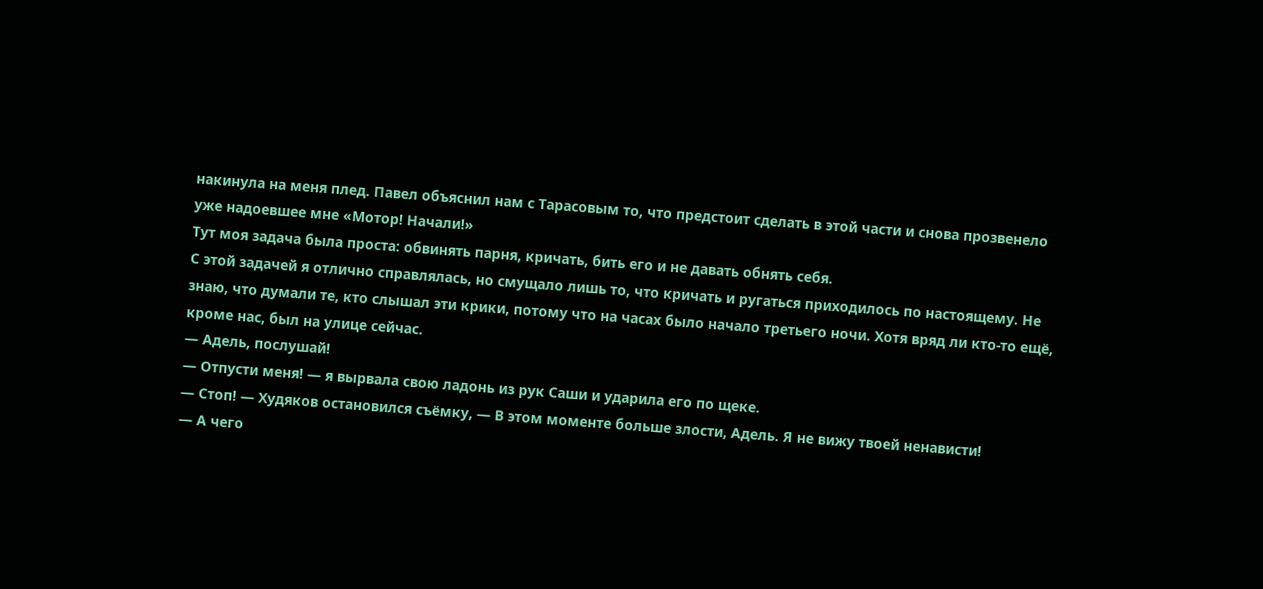накинула на меня плед. Павел объяснил нам с Тарасовым то, что предстоит сделать в этой части и снова прозвенело уже надоевшее мне «Мотор! Начали!»
Тут моя задача была проста: обвинять парня, кричать, бить его и не давать обнять себя.
С этой задачей я отлично справлялась, но смущало лишь то, что кричать и ругаться приходилось по настоящему. Не знаю, что думали те, кто слышал эти крики, потому что на часах было начало третьего ночи. Хотя вряд ли кто-то ещё, кроме нас, был на улице сейчас.
— Адель, послушай!
— Отпусти меня! — я вырвала свою ладонь из рук Саши и ударила его по щеке.
— Стоп! — Худяков остановился съёмку, — В этом моменте больше злости, Адель. Я не вижу твоей ненависти!
— А чего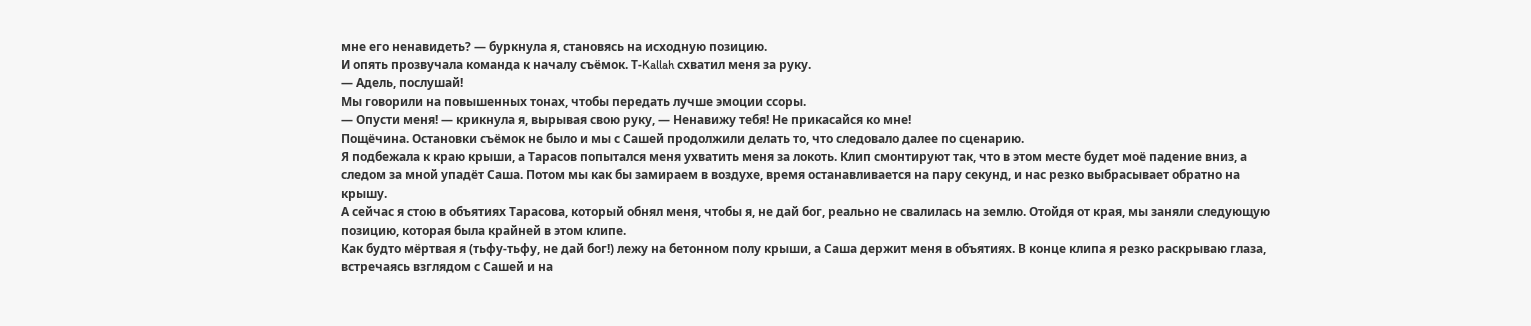мне его ненавидеть? — буркнула я, становясь на исходную позицию.
И опять прозвучала команда к началу съёмок. Т-Kallah схватил меня за руку.
— Адель, послушай!
Мы говорили на повышенных тонах, чтобы передать лучше эмоции ссоры.
— Опусти меня! — крикнула я, вырывая свою руку, — Ненавижу тебя! Не прикасайся ко мне!
Пощёчина. Остановки съёмок не было и мы с Сашей продолжили делать то, что следовало далее по сценарию.
Я подбежала к краю крыши, а Тарасов попытался меня ухватить меня за локоть. Клип смонтируют так, что в этом месте будет моё падение вниз, а следом за мной упадёт Саша. Потом мы как бы замираем в воздухе, время останавливается на пару секунд, и нас резко выбрасывает обратно на крышу.
А сейчас я стою в объятиях Тарасова, который обнял меня, чтобы я, не дай бог, реально не свалилась на землю. Отойдя от края, мы заняли следующую позицию, которая была крайней в этом клипе.
Как будто мёртвая я (тьфу-тьфу, не дай бог!) лежу на бетонном полу крыши, а Саша держит меня в объятиях. В конце клипа я резко раскрываю глаза, встречаясь взглядом с Сашей и на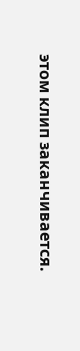этом клип заканчивается.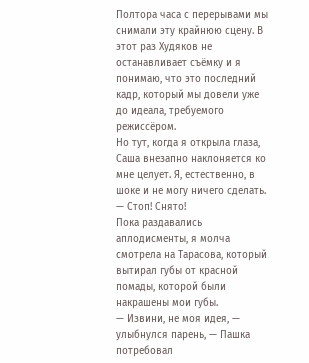Полтора часа с перерывами мы снимали эту крайнюю сцену. В этот раз Худяков не останавливает съёмку и я понимаю, что это последний кадр, который мы довели уже до идеала, требуемого режиссёром.
Но тут, когда я открыла глаза, Саша внезапно наклоняется ко мне целует. Я, естественно, в шоке и не могу ничего сделать.
— Стоп! Снято!
Пока раздавались аплодисменты, я молча смотрела на Тарасова, который вытирал губы от красной помады, которой были накрашены мои губы.
— Извини, не моя идея, — улыбнулся парень, — Пашка потребовал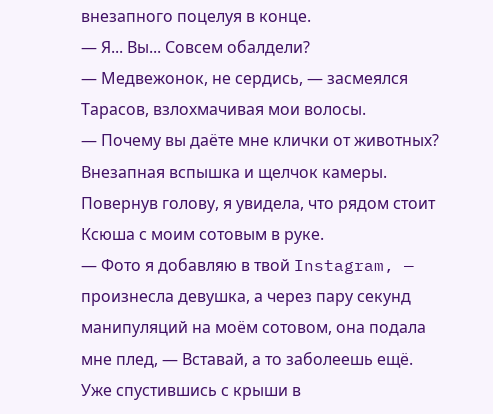внезапного поцелуя в конце.
— Я... Вы... Совсем обалдели?
— Медвежонок, не сердись, — засмеялся Тарасов, взлохмачивая мои волосы.
— Почему вы даёте мне клички от животных?
Внезапная вспышка и щелчок камеры. Повернув голову, я увидела, что рядом стоит Ксюша с моим сотовым в руке.
— Фото я добавляю в твой Instagram, — произнесла девушка, а через пару секунд манипуляций на моём сотовом, она подала мне плед, — Вставай, а то заболеешь ещё.
Уже спустившись с крыши в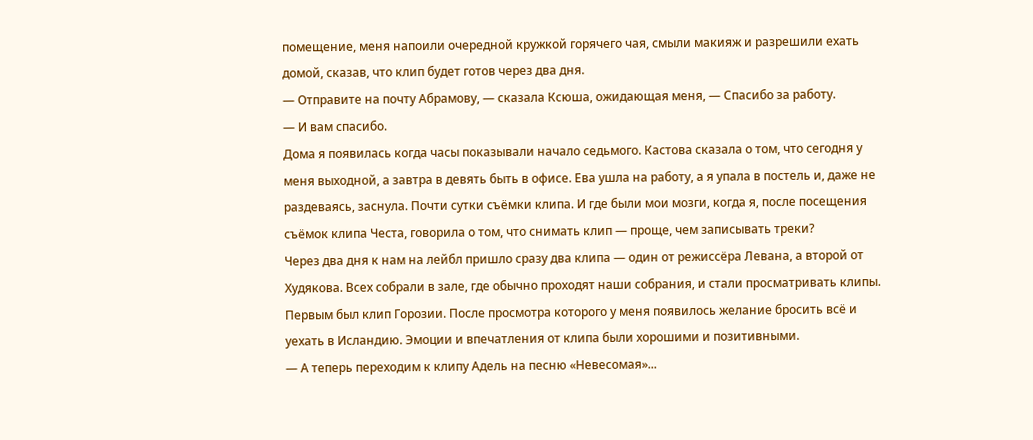помещение, меня напоили очередной кружкой горячего чая, смыли макияж и разрешили ехать домой, сказав, что клип будет готов через два дня.
— Отправите на почту Абрамову, — сказала Ксюша, ожидающая меня, — Спасибо за работу.
— И вам спасибо.
Дома я появилась когда часы показывали начало седьмого. Кастова сказала о том, что сегодня у меня выходной, а завтра в девять быть в офисе. Ева ушла на работу, а я упала в постель и, даже не раздеваясь, заснула. Почти сутки съёмки клипа. И где были мои мозги, когда я, после посещения съёмок клипа Честа, говорила о том, что снимать клип — проще, чем записывать треки?
Через два дня к нам на лейбл пришло сразу два клипа — один от режиссёра Левана, а второй от Худякова. Всех собрали в зале, где обычно проходят наши собрания, и стали просматривать клипы.
Первым был клип Горозии. После просмотра которого у меня появилось желание бросить всё и уехать в Исландию. Эмоции и впечатления от клипа были хорошими и позитивными.
— А теперь переходим к клипу Адель на песню «Невесомая»...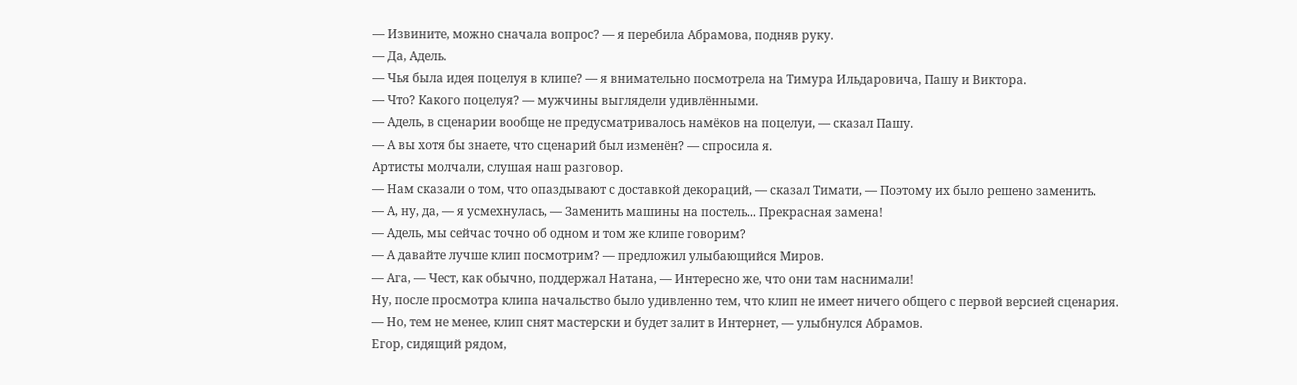— Извините, можно сначала вопрос? — я перебила Абрамова, подняв руку.
— Да, Адель.
— Чья была идея поцелуя в клипе? — я внимательно посмотрела на Тимура Ильдаровича, Пашу и Виктора.
— Что? Какого поцелуя? — мужчины выглядели удивлёнными.
— Адель, в сценарии вообще не предусматривалось намёков на поцелуи, — сказал Пашу.
— А вы хотя бы знаете, что сценарий был изменён? — спросила я.
Артисты молчали, слушая наш разговор.
— Нам сказали о том, что опаздывают с доставкой декораций, — сказал Тимати, — Поэтому их было решено заменить.
— А, ну, да, — я усмехнулась, — Заменить машины на постель... Прекрасная замена!
— Адель, мы сейчас точно об одном и том же клипе говорим?
— А давайте лучше клип посмотрим? — предложил улыбающийся Миров.
— Ага, — Чест, как обычно, поддержал Натана, — Интересно же, что они там наснимали!
Ну, после просмотра клипа начальство было удивленно тем, что клип не имеет ничего общего с первой версией сценария.
— Но, тем не менее, клип снят мастерски и будет залит в Интернет, — улыбнулся Абрамов.
Егор, сидящий рядом,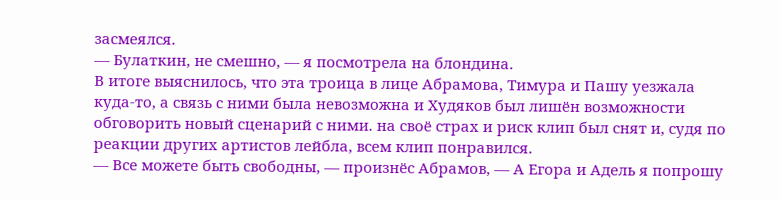засмеялся.
— Булаткин, не смешно, — я посмотрела на блондина.
В итоге выяснилось, что эта троица в лице Абрамова, Тимура и Пашу уезжала куда-то, а связь с ними была невозможна и Худяков был лишён возможности обговорить новый сценарий с ними. на своё страх и риск клип был снят и, судя по реакции других артистов лейбла, всем клип понравился.
— Все можете быть свободны, — произнёс Абрамов, — А Егора и Адель я попрошу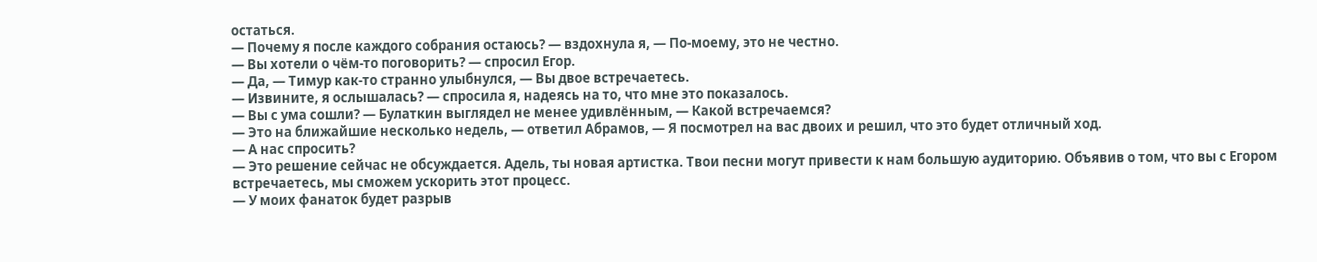остаться.
— Почему я после каждого собрания остаюсь? — вздохнула я, — По-моему, это не честно.
— Вы хотели о чём-то поговорить? — спросил Егор.
— Да, — Тимур как-то странно улыбнулся, — Вы двое встречаетесь.
— Извините, я ослышалась? — спросила я, надеясь на то, что мне это показалось.
— Вы с ума сошли? — Булаткин выглядел не менее удивлённым, — Какой встречаемся?
— Это на ближайшие несколько недель, — ответил Абрамов, — Я посмотрел на вас двоих и решил, что это будет отличный ход.
— А нас спросить?
— Это решение сейчас не обсуждается. Адель, ты новая артистка. Твои песни могут привести к нам большую аудиторию. Объявив о том, что вы с Егором встречаетесь, мы сможем ускорить этот процесс.
— У моих фанаток будет разрыв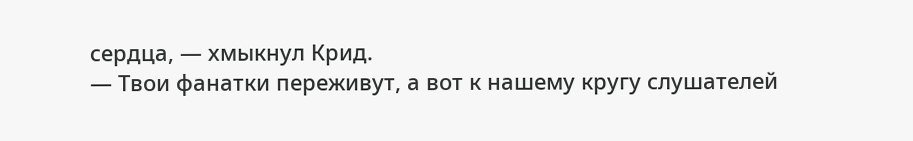сердца, — хмыкнул Крид.
— Твои фанатки переживут, а вот к нашему кругу слушателей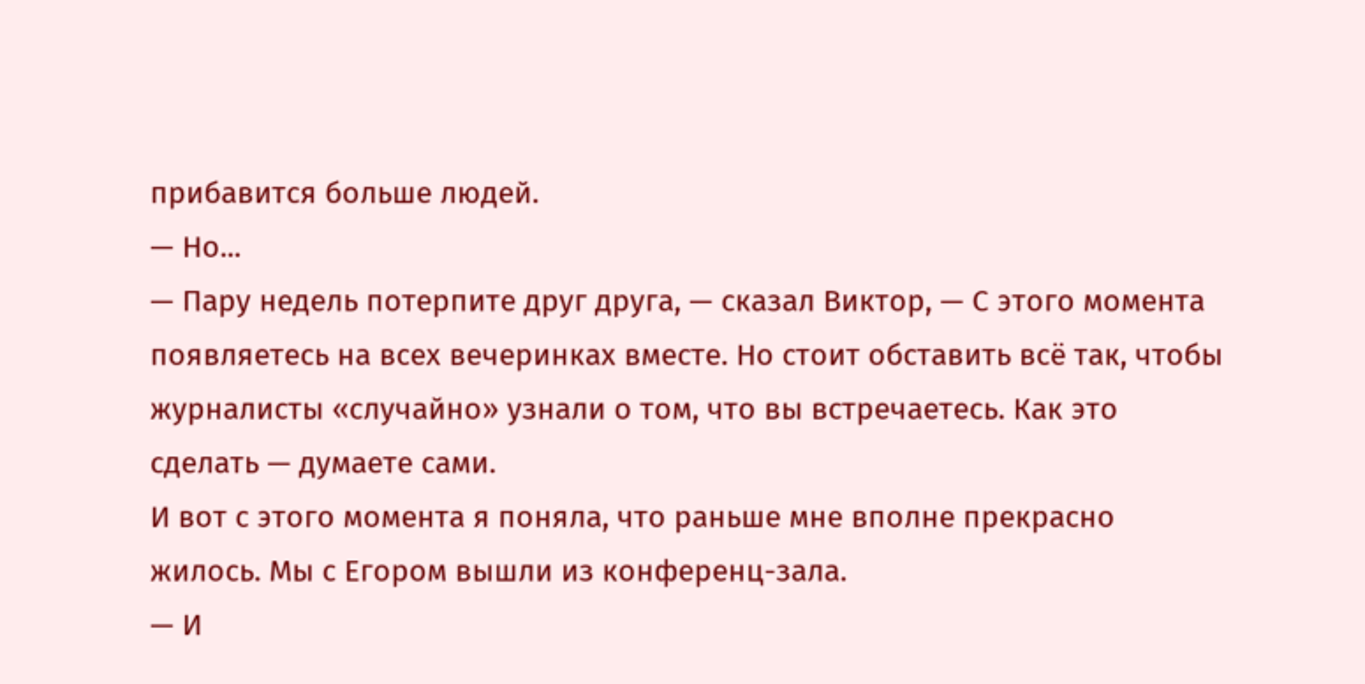прибавится больше людей.
— Но...
— Пару недель потерпите друг друга, — сказал Виктор, — С этого момента появляетесь на всех вечеринках вместе. Но стоит обставить всё так, чтобы журналисты «случайно» узнали о том, что вы встречаетесь. Как это сделать — думаете сами.
И вот с этого момента я поняла, что раньше мне вполне прекрасно жилось. Мы с Егором вышли из конференц-зала.
— И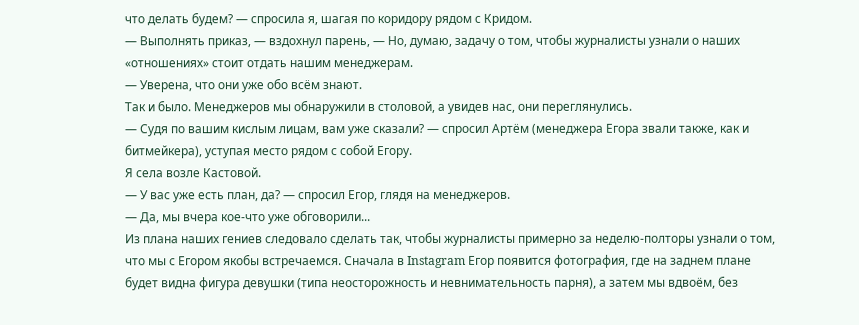что делать будем? — спросила я, шагая по коридору рядом с Кридом.
— Выполнять приказ, — вздохнул парень, — Но, думаю, задачу о том, чтобы журналисты узнали о наших «отношениях» стоит отдать нашим менеджерам.
— Уверена, что они уже обо всём знают.
Так и было. Менеджеров мы обнаружили в столовой, а увидев нас, они переглянулись.
— Судя по вашим кислым лицам, вам уже сказали? — спросил Артём (менеджера Егора звали также, как и битмейкера), уступая место рядом с собой Егору.
Я села возле Кастовой.
— У вас уже есть план, да? — спросил Егор, глядя на менеджеров.
— Да, мы вчера кое-что уже обговорили...
Из плана наших гениев следовало сделать так, чтобы журналисты примерно за неделю-полторы узнали о том, что мы с Егором якобы встречаемся. Сначала в Instagram Егор появится фотография, где на заднем плане будет видна фигура девушки (типа неосторожность и невнимательность парня), а затем мы вдвоём, без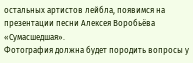остальных артистов лейбла, появимся на презентации песни Алексея Воробьёва «Сумасшедшая».
Фотография должна будет породить вопросы у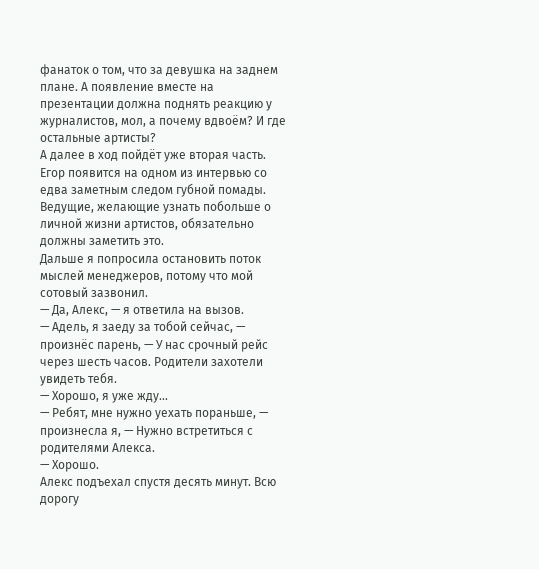фанаток о том, что за девушка на заднем плане. А появление вместе на презентации должна поднять реакцию у журналистов, мол, а почему вдвоём? И где остальные артисты?
А далее в ход пойдёт уже вторая часть. Егор появится на одном из интервью со едва заметным следом губной помады. Ведущие, желающие узнать побольше о личной жизни артистов, обязательно должны заметить это.
Дальше я попросила остановить поток мыслей менеджеров, потому что мой сотовый зазвонил.
— Да, Алекс, — я ответила на вызов.
— Адель, я заеду за тобой сейчас, — произнёс парень, — У нас срочный рейс через шесть часов. Родители захотели увидеть тебя.
— Хорошо, я уже жду...
— Ребят, мне нужно уехать пораньше, — произнесла я, — Нужно встретиться с родителями Алекса.
— Хорошо.
Алекс подъехал спустя десять минут. Всю дорогу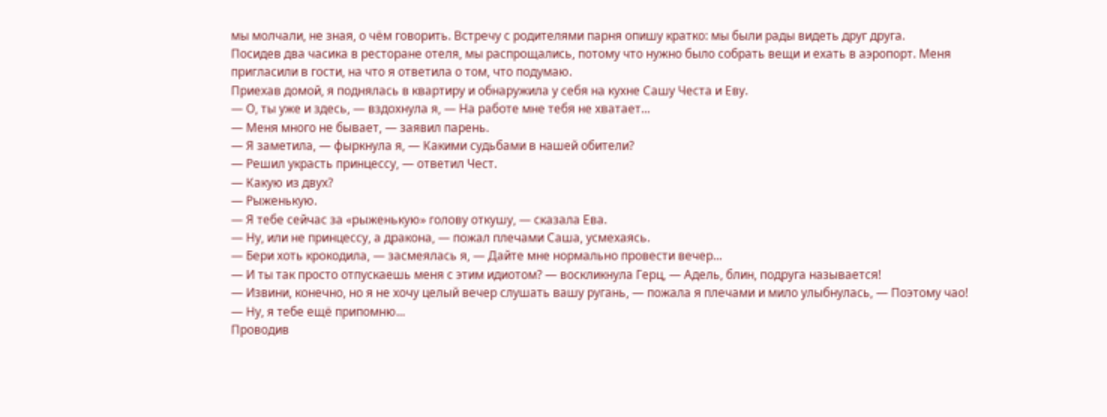мы молчали, не зная, о чём говорить. Встречу с родителями парня опишу кратко: мы были рады видеть друг друга.
Посидев два часика в ресторане отеля, мы распрощались, потому что нужно было собрать вещи и ехать в аэропорт. Меня пригласили в гости, на что я ответила о том, что подумаю.
Приехав домой, я поднялась в квартиру и обнаружила у себя на кухне Сашу Честа и Еву.
— О, ты уже и здесь, — вздохнула я, — На работе мне тебя не хватает...
— Меня много не бывает, — заявил парень.
— Я заметила, — фыркнула я, — Какими судьбами в нашей обители?
— Решил украсть принцессу, — ответил Чест.
— Какую из двух?
— Рыженькую.
— Я тебе сейчас за «рыженькую» голову откушу, — сказала Ева.
— Ну, или не принцессу, а дракона, — пожал плечами Саша, усмехаясь.
— Бери хоть крокодила, — засмеялась я, — Дайте мне нормально провести вечер...
— И ты так просто отпускаешь меня с этим идиотом? — воскликнула Герц, — Адель, блин, подруга называется!
— Извини, конечно, но я не хочу целый вечер слушать вашу ругань, — пожала я плечами и мило улыбнулась, — Поэтому чао!
— Ну, я тебе ещё припомню...
Проводив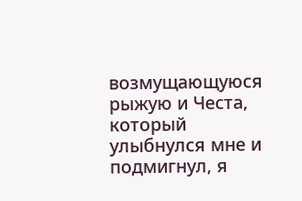возмущающуюся рыжую и Честа, который улыбнулся мне и подмигнул, я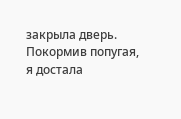закрыла дверь. Покормив попугая, я достала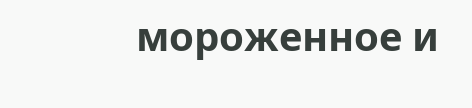мороженное и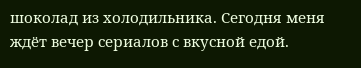шоколад из холодильника. Сегодня меня ждёт вечер сериалов с вкусной едой.